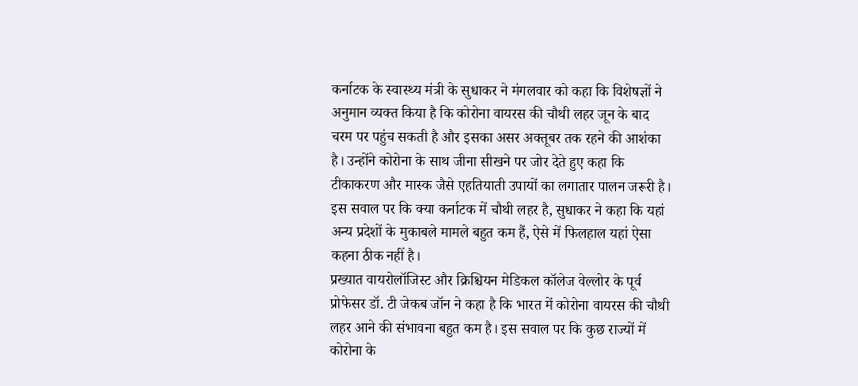कर्नाटक के स्वास्थ्य मंत्री के सुधाकर ने मंगलवार को कहा कि विशेषज्ञों ने अनुमान व्यक्त किया है कि कोरोना वायरस की चौथी लहर जून के बाद चरम पर पहुंच सकती है और इसका असर अक्तूबर तक रहने की आशंका है। उन्होंने कोरोना के साथ जीना सीखने पर जोर देते हुए कहा कि टीकाकरण और मास्क जैसे एहतियाती उपायों का लगातार पालन जरूरी है। इस सवाल पर कि क्या कर्नाटक में चौथी लहर है, सुधाकर ने कहा कि यहां अन्य प्रदेशों के मुकाबले मामले बहुत कम हैं, ऐसे में फिलहाल यहां ऐसा कहना ठीक नहीं है।
प्रख्यात वायरोलॉजिस्ट और क्रिश्चियन मेडिकल कॉलेज वेल्लोर के पूर्व प्रोफेसर डॉ. टी जेकब जॉन ने कहा है कि भारत में कोरोना वायरस की चौथी लहर आने की संभावना बहुत कम है। इस सवाल पर कि कुछ राज्यों में कोरोना के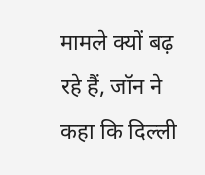मामले क्यों बढ़ रहे हैं, जॉन ने कहा कि दिल्ली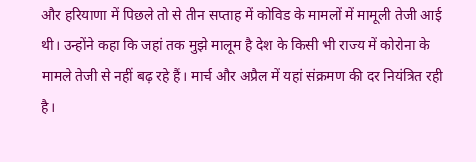और हरियाणा में पिछले तो से तीन सप्ताह में कोविड के मामलों में मामूली तेजी आई थी। उन्होंने कहा कि जहां तक मुझे मालूम है देश के किसी भी राज्य में कोरोना के मामले तेजी से नहीं बढ़ रहे हैं। मार्च और अप्रैल में यहां संक्रमण की दर नियंत्रित रही है।